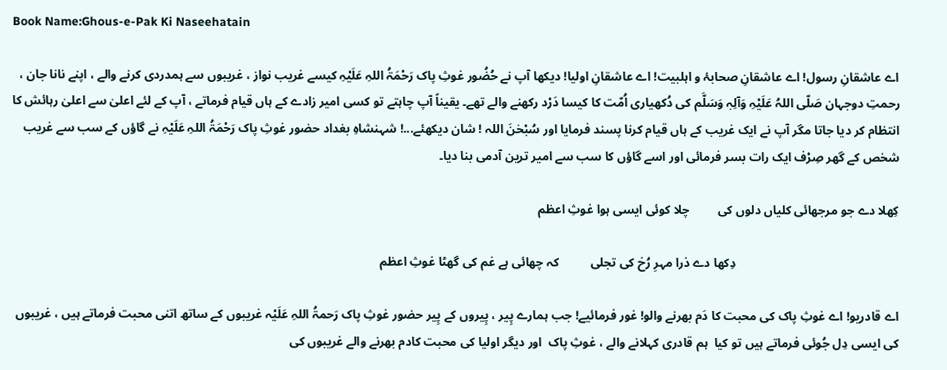Book Name:Ghous-e-Pak Ki Naseehatain

اے عاشقانِ رسول! اے عاشقانِ صحابۂ و اہلبیت! اے عاشقانِ اولیا! دیکھا آپ نے حُضُور غوثِ پاک رَحْمَۃُ اللہِ عَلَیْہِ کیسے غریب نواز ، غریبوں سے ہمدردی کرنے والے ، اپنے نانا جان ، رحمتِ دوجہان صَلّی اللہُ عَلَیْہِ وَآلِہٖ وَسَلَّم کی دُکھیاری اُمّت کا کیسا دَرْد رکھنے والے تھے۔ یقیناً آپ چاہتے تو کسی امیر زادے کے ہاں قیام فرماتے ، آپ کے لئے اعلیٰ سے اعلیٰ رہائش کا انتظام کر دیا جاتا مگر آپ نے ایک غریب کے ہاں قیام کرنا پسند فرمایا اور سُبْحٰنَ اللہ ! شان دیکھئے...! شہنشاہِ بغداد حضور غوثِ پاک رَحْمَۃُ اللہِ عَلَیْہِ نے گاؤں کے سب سے غریب شخص کے گھر صِرْف ایک رات بسر فرمائی اور اسے گاؤں کا سب سے امیر ترین آدمی بنا دیا۔

کِھلا دے جو مرجھائی کلیاں دلوں کی         چلا کوئی ایسی ہوا غوثِ اعظم

                                                    دِکھا دے ذرا مہرِ رُخ کی تجلی          کہ چھائی ہے غم کی گھٹا غوثِ اعظم

اے قادریو! اے غوثِ پاک کی محبت کا دَم بھرنے والو! غور فرمائیے! جب ہمارے پِیر ، پِیروں کے پِیر حضور غوثِ پاک رَحمۃُ اللہِ عَلَیْہ غریبوں کے ساتھ اتنی محبت فرماتے ہیں ، غریبوں کی ایسی دِل جُوئی فرماتے ہیں تو کیا  ہم قادری کہلانے والے ، غوثِ پاک  اور دیگر اولیا کی محبت کادم بھرنے والے غریبوں کی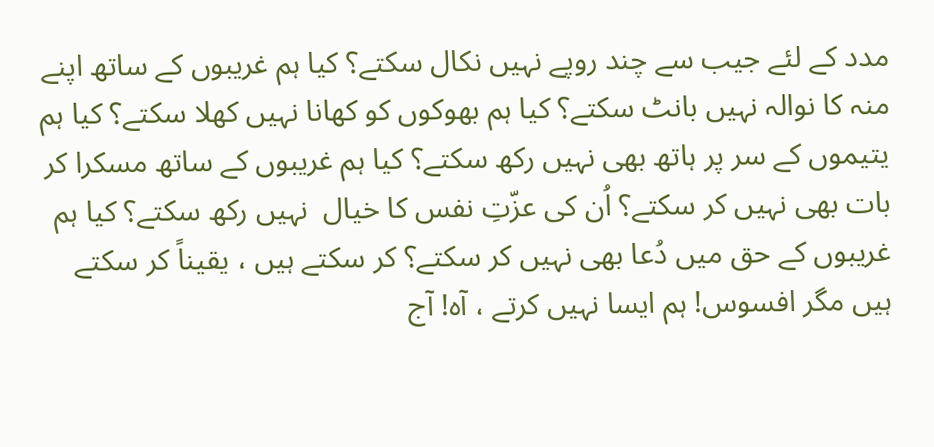مدد کے لئے جیب سے چند روپے نہیں نکال سکتے؟ کیا ہم غریبوں کے ساتھ اپنے منہ کا نوالہ نہیں بانٹ سکتے؟ کیا ہم بھوکوں کو کھانا نہیں کھلا سکتے؟ کیا ہم یتیموں کے سر پر ہاتھ بھی نہیں رکھ سکتے؟ کیا ہم غریبوں کے ساتھ مسکرا کر بات بھی نہیں کر سکتے؟ اُن کی عزّتِ نفس کا خیال  نہیں رکھ سکتے؟ کیا ہم غریبوں کے حق میں دُعا بھی نہیں کر سکتے؟ کر سکتے ہیں ، یقیناً کر سکتے ہیں مگر افسوس! ہم ایسا نہیں کرتے ، آہ! آج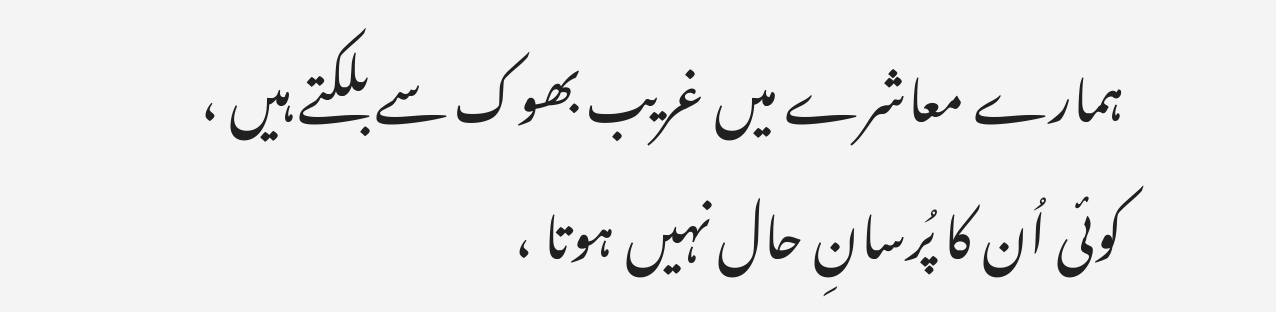ہمارے معاشرے میں غریب بھوک سے بلکتے ہیں ، کوئی اُن کا پُرسانِ حال نہیں ہوتا ،